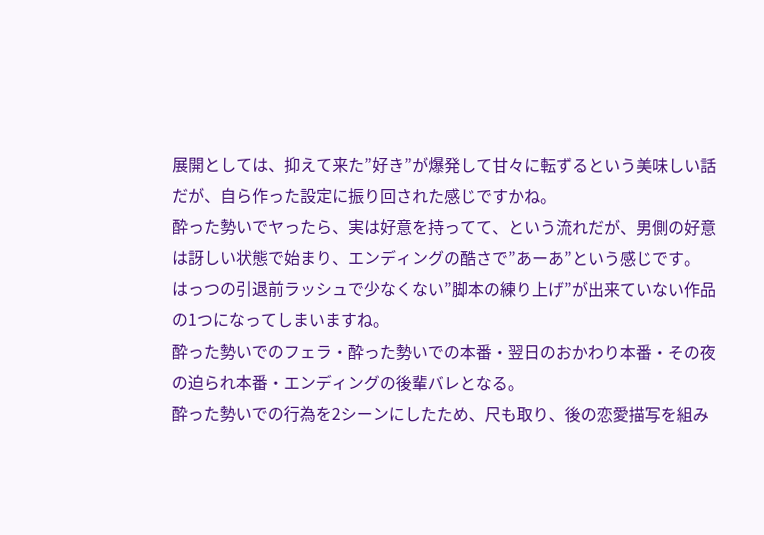展開としては、抑えて来た”好き”が爆発して甘々に転ずるという美味しい話だが、自ら作った設定に振り回された感じですかね。
酔った勢いでヤったら、実は好意を持ってて、という流れだが、男側の好意は訝しい状態で始まり、エンディングの酷さで”あーあ”という感じです。
はっつの引退前ラッシュで少なくない”脚本の練り上げ”が出来ていない作品の1つになってしまいますね。
酔った勢いでのフェラ・酔った勢いでの本番・翌日のおかわり本番・その夜の迫られ本番・エンディングの後輩バレとなる。
酔った勢いでの行為を2シーンにしたため、尺も取り、後の恋愛描写を組み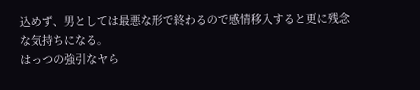込めず、男としては最悪な形で終わるので感情移入すると更に残念な気持ちになる。
はっつの強引なヤら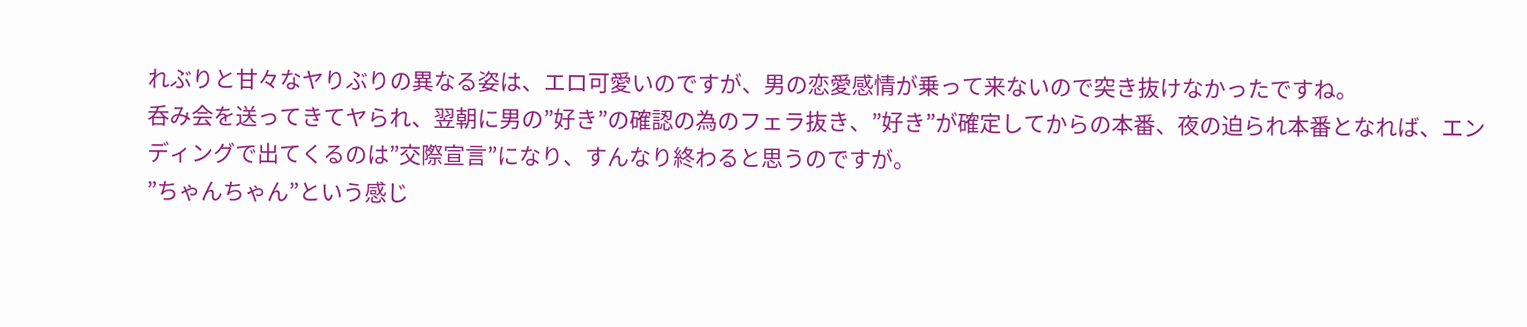れぶりと甘々なヤりぶりの異なる姿は、エロ可愛いのですが、男の恋愛感情が乗って来ないので突き抜けなかったですね。
呑み会を送ってきてヤられ、翌朝に男の”好き”の確認の為のフェラ抜き、”好き”が確定してからの本番、夜の迫られ本番となれば、エンディングで出てくるのは”交際宣言”になり、すんなり終わると思うのですが。
”ちゃんちゃん”という感じ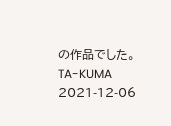の作品でした。
TA-KUMA
2021-12-06